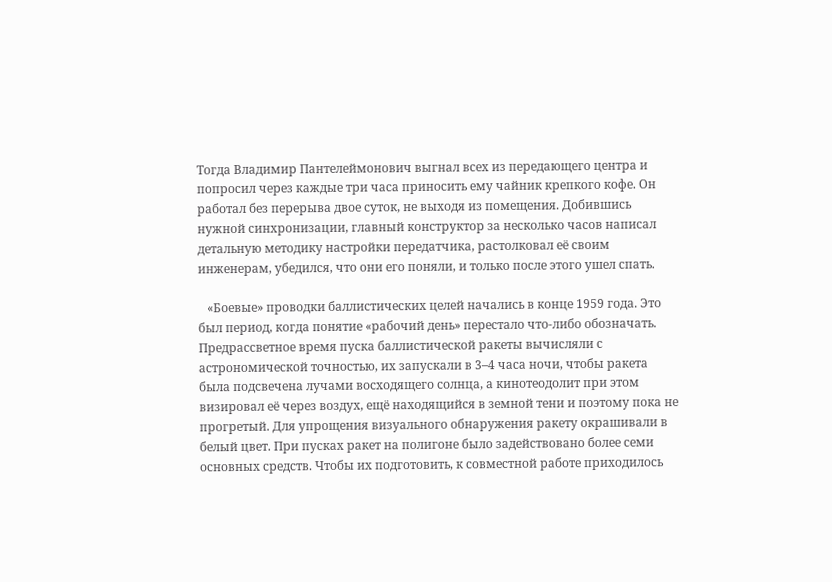Тогда Владимир Пантелеймонович выгнал всех из передающего центра и попросил через каждые три часа приносить ему чайник крепкого кофе. Он работал без перерыва двое суток, не выходя из помещения. Добившись нужной синхронизации, главный конструктор за несколько часов написал детальную методику настройки передатчика, растолковал её своим инженерам, убедился, что они его поняли, и только после этого ушел спать.

   «Боевые» проводки баллистических целей начались в конце 1959 года. Это был период, когда понятие «рабочий день» перестало что-либо обозначать. Предрассветное время пуска баллистической ракеты вычисляли с астрономической точностью, их запускали в 3–4 часа ночи, чтобы ракета была подсвечена лучами восходящего солнца, а кинотеодолит при этом визировал её через воздух, ещё находящийся в земной тени и поэтому пока не прогретый. Для упрощения визуального обнаружения ракету окрашивали в белый цвет. При пусках ракет на полигоне было задействовано более семи основных средств. Чтобы их подготовить, к совместной работе приходилось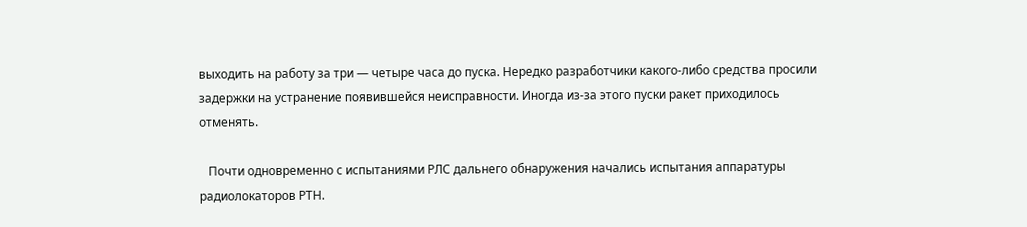выходить на работу за три — четыре часа до пуска. Нередко разработчики какого-либо средства просили задержки на устранение появившейся неисправности. Иногда из-за этого пуски ракет приходилось отменять.

   Почти одновременно с испытаниями РЛС дальнего обнаружения начались испытания аппаратуры радиолокаторов РТН.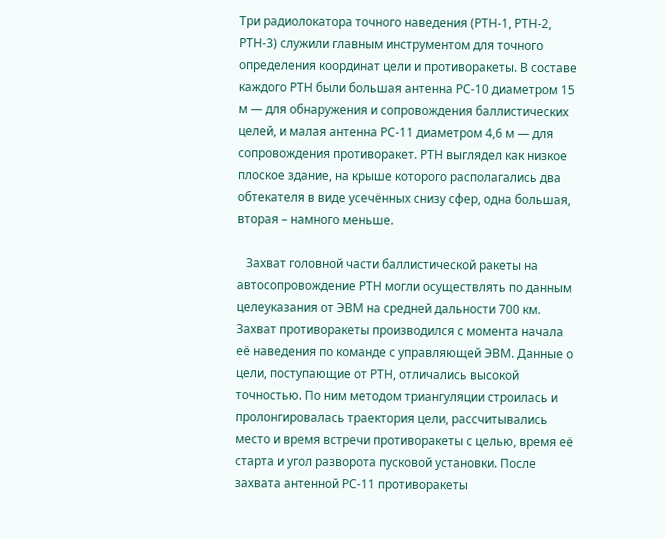Три радиолокатора точного наведения (РТН-1, РТН-2, РТН-3) служили главным инструментом для точного определения координат цели и противоракеты. В составе каждого РТН были большая антенна РС-10 диаметром 15 м — для обнаружения и сопровождения баллистических целей, и малая антенна РС-11 диаметром 4,6 м — для сопровождения противоракет. РТН выглядел как низкое плоское здание, на крыше которого располагались два обтекателя в виде усечённых снизу сфер, одна большая, вторая – намного меньше.

   Захват головной части баллистической ракеты на автосопровождение РТН могли осуществлять по данным целеуказания от ЭВМ на средней дальности 700 км. Захват противоракеты производился с момента начала её наведения по команде с управляющей ЭВМ. Данные о цели, поступающие от РТН, отличались высокой точностью. По ним методом триангуляции строилась и пролонгировалась траектория цели, рассчитывались место и время встречи противоракеты с целью, время её старта и угол разворота пусковой установки. После захвата антенной РС-11 противоракеты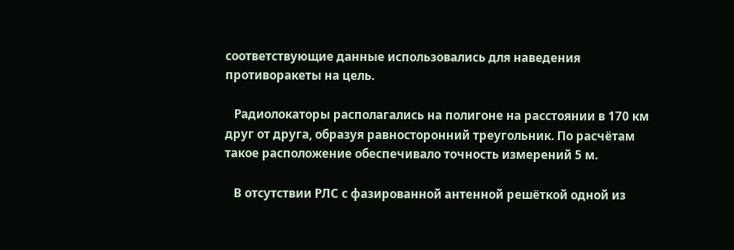соответствующие данные использовались для наведения противоракеты на цель.

   Радиолокаторы располагались на полигоне на расстоянии в 170 км друг от друга, образуя равносторонний треугольник. По расчётам такое расположение обеспечивало точность измерений 5 м.

   В отсутствии РЛС с фазированной антенной решёткой одной из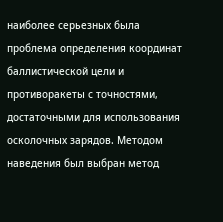наиболее серьезных была проблема определения координат баллистической цели и противоракеты с точностями, достаточными для использования осколочных зарядов. Методом наведения был выбран метод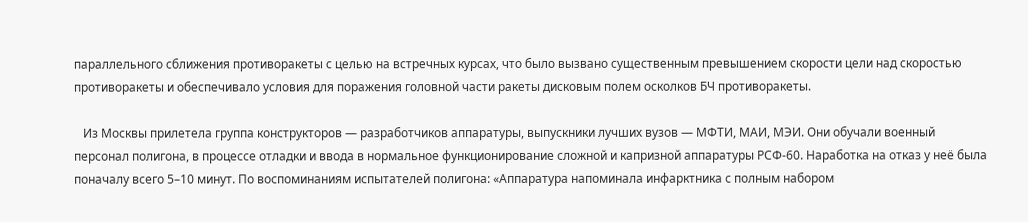параллельного сближения противоракеты с целью на встречных курсах, что было вызвано существенным превышением скорости цели над скоростью противоракеты и обеспечивало условия для поражения головной части ракеты дисковым полем осколков БЧ противоракеты.

   Из Москвы прилетела группа конструкторов — разработчиков аппаратуры, выпускники лучших вузов — МФТИ, МАИ, МЭИ. Они обучали военный персонал полигона, в процессе отладки и ввода в нормальное функционирование сложной и капризной аппаратуры РСФ-60. Наработка на отказ у неё была поначалу всего 5–10 минут. По воспоминаниям испытателей полигона: «Аппаратура напоминала инфарктника с полным набором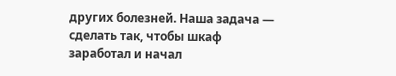других болезней. Наша задача — сделать так, чтобы шкаф заработал и начал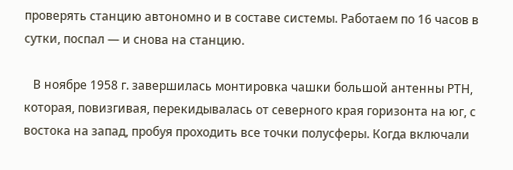проверять станцию автономно и в составе системы. Работаем по 16 часов в сутки, поспал — и снова на станцию.

   В ноябре 1958 г. завершилась монтировка чашки большой антенны РТН, которая, повизгивая, перекидывалась от северного края горизонта на юг, с востока на запад, пробуя проходить все точки полусферы. Когда включали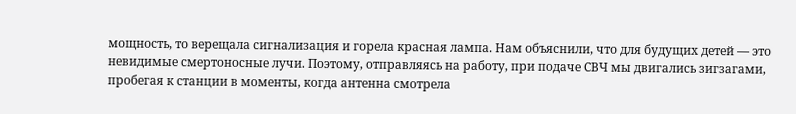мощность, то верещала сигнализация и горела красная лампа. Нам объяснили, что для будущих детей — это невидимые смертоносные лучи. Поэтому, отправляясь на работу, при подаче СВЧ мы двигались зигзагами, пробегая к станции в моменты, когда антенна смотрела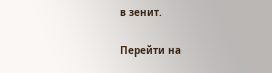в зенит.

Перейти на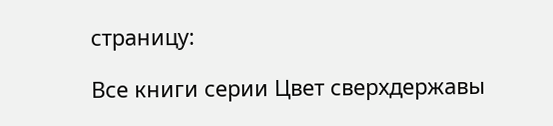страницу:

Все книги серии Цвет сверхдержавы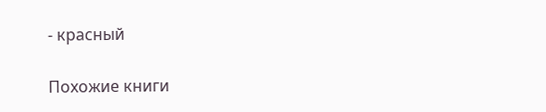- красный

Похожие книги